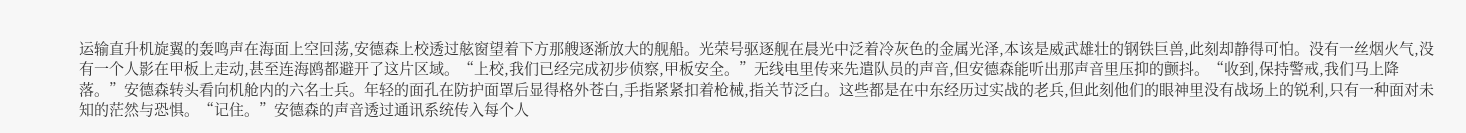运输直升机旋翼的轰鸣声在海面上空回荡,安德森上校透过舷窗望着下方那艘逐渐放大的舰船。光荣号驱逐舰在晨光中泛着冷灰色的金属光泽,本该是威武雄壮的钢铁巨兽,此刻却静得可怕。没有一丝烟火气,没有一个人影在甲板上走动,甚至连海鸥都避开了这片区域。“上校,我们已经完成初步侦察,甲板安全。”无线电里传来先遣队员的声音,但安德森能听出那声音里压抑的颤抖。“收到,保持警戒,我们马上降落。”安德森转头看向机舱内的六名士兵。年轻的面孔在防护面罩后显得格外苍白,手指紧紧扣着枪械,指关节泛白。这些都是在中东经历过实战的老兵,但此刻他们的眼神里没有战场上的锐利,只有一种面对未知的茫然与恐惧。“记住。”安德森的声音透过通讯系统传入每个人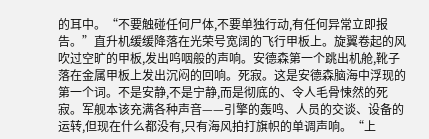的耳中。“不要触碰任何尸体,不要单独行动,有任何异常立即报告。”直升机缓缓降落在光荣号宽阔的飞行甲板上。旋翼卷起的风吹过空旷的甲板,发出呜咽般的声响。安德森第一个跳出机舱,靴子落在金属甲板上发出沉闷的回响。死寂。这是安德森脑海中浮现的第一个词。不是安静,不是宁静,而是彻底的、令人毛骨悚然的死寂。军舰本该充满各种声音——引擎的轰鸣、人员的交谈、设备的运转,但现在什么都没有,只有海风拍打旗帜的单调声响。“上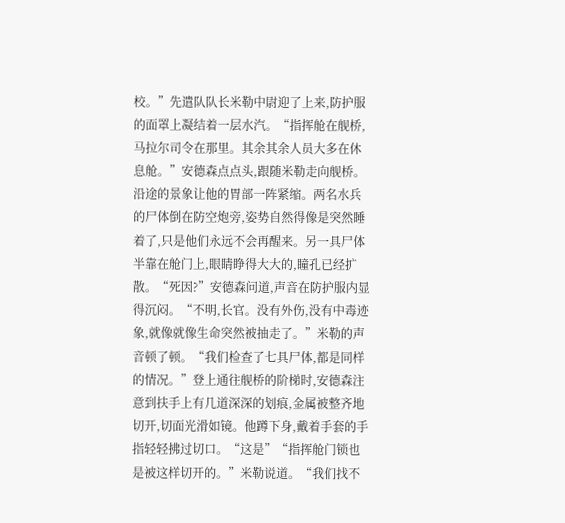校。”先遣队队长米勒中尉迎了上来,防护服的面罩上凝结着一层水汽。“指挥舱在舰桥,马拉尔司令在那里。其余其余人员大多在休息舱。”安德森点点头,跟随米勒走向舰桥。沿途的景象让他的胃部一阵紧缩。两名水兵的尸体倒在防空炮旁,姿势自然得像是突然睡着了,只是他们永远不会再醒来。另一具尸体半靠在舱门上,眼睛睁得大大的,瞳孔已经扩散。“死因?”安德森问道,声音在防护服内显得沉闷。“不明,长官。没有外伤,没有中毒迹象,就像就像生命突然被抽走了。”米勒的声音顿了顿。“我们检查了七具尸体,都是同样的情况。”登上通往舰桥的阶梯时,安德森注意到扶手上有几道深深的划痕,金属被整齐地切开,切面光滑如镜。他蹲下身,戴着手套的手指轻轻拂过切口。“这是”“指挥舱门锁也是被这样切开的。”米勒说道。“我们找不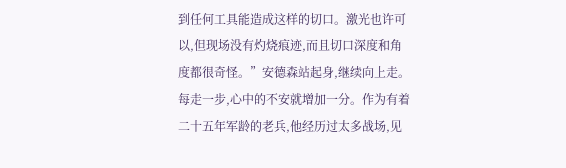到任何工具能造成这样的切口。激光也许可以,但现场没有灼烧痕迹,而且切口深度和角度都很奇怪。”安德森站起身,继续向上走。每走一步,心中的不安就增加一分。作为有着二十五年军龄的老兵,他经历过太多战场,见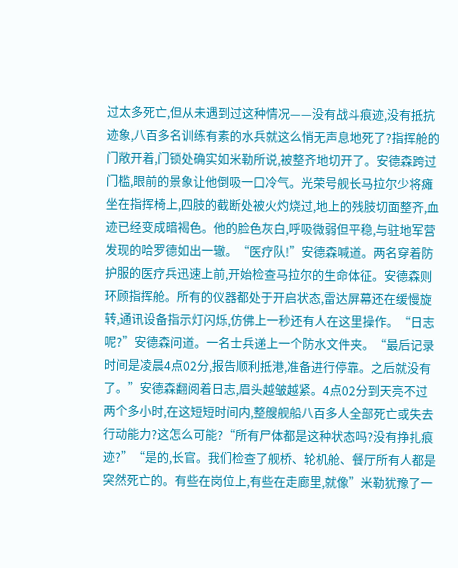过太多死亡,但从未遇到过这种情况——没有战斗痕迹,没有抵抗迹象,八百多名训练有素的水兵就这么悄无声息地死了?指挥舱的门敞开着,门锁处确实如米勒所说,被整齐地切开了。安德森跨过门槛,眼前的景象让他倒吸一口冷气。光荣号舰长马拉尔少将瘫坐在指挥椅上,四肢的截断处被火灼烧过,地上的残肢切面整齐,血迹已经变成暗褐色。他的脸色灰白,呼吸微弱但平稳,与驻地军营发现的哈罗德如出一辙。“医疗队!”安德森喊道。两名穿着防护服的医疗兵迅速上前,开始检查马拉尔的生命体征。安德森则环顾指挥舱。所有的仪器都处于开启状态,雷达屏幕还在缓慢旋转,通讯设备指示灯闪烁,仿佛上一秒还有人在这里操作。“日志呢?”安德森问道。一名士兵递上一个防水文件夹。“最后记录时间是凌晨4点02分,报告顺利抵港,准备进行停靠。之后就没有了。”安德森翻阅着日志,眉头越皱越紧。4点02分到天亮不过两个多小时,在这短短时间内,整艘舰船八百多人全部死亡或失去行动能力?这怎么可能?“所有尸体都是这种状态吗?没有挣扎痕迹?”“是的,长官。我们检查了舰桥、轮机舱、餐厅所有人都是突然死亡的。有些在岗位上,有些在走廊里,就像”米勒犹豫了一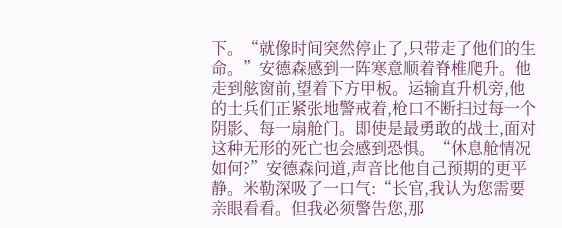下。“就像时间突然停止了,只带走了他们的生命。”安德森感到一阵寒意顺着脊椎爬升。他走到舷窗前,望着下方甲板。运输直升机旁,他的士兵们正紧张地警戒着,枪口不断扫过每一个阴影、每一扇舱门。即使是最勇敢的战士,面对这种无形的死亡也会感到恐惧。“休息舱情况如何?”安德森问道,声音比他自己预期的更平静。米勒深吸了一口气:“长官,我认为您需要亲眼看看。但我必须警告您,那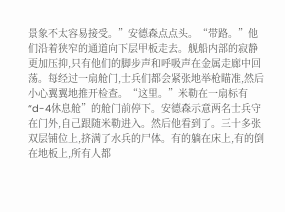景象不太容易接受。”安德森点点头。“带路。”他们沿着狭窄的通道向下层甲板走去。舰船内部的寂静更加压抑,只有他们的脚步声和呼吸声在金属走廊中回荡。每经过一扇舱门,士兵们都会紧张地举枪瞄准,然后小心翼翼地推开检查。“这里。”米勒在一扇标有“d-4休息舱”的舱门前停下。安德森示意两名士兵守在门外,自己跟随米勒进入。然后他看到了。三十多张双层铺位上,挤满了水兵的尸体。有的躺在床上,有的倒在地板上,所有人都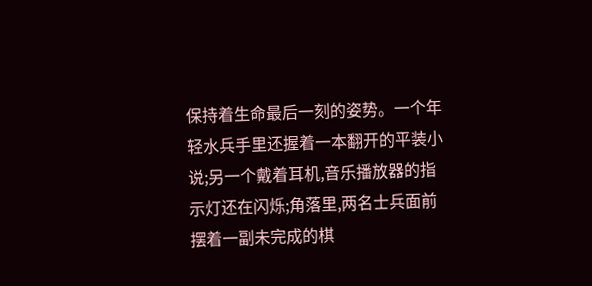保持着生命最后一刻的姿势。一个年轻水兵手里还握着一本翻开的平装小说;另一个戴着耳机,音乐播放器的指示灯还在闪烁;角落里,两名士兵面前摆着一副未完成的棋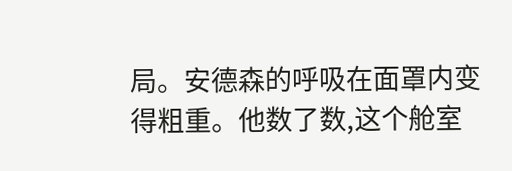局。安德森的呼吸在面罩内变得粗重。他数了数,这个舱室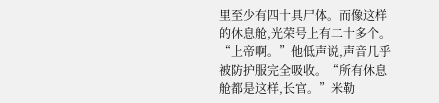里至少有四十具尸体。而像这样的休息舱,光荣号上有二十多个。“上帝啊。”他低声说,声音几乎被防护服完全吸收。“所有休息舱都是这样,长官。”米勒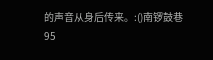的声音从身后传来。:()南锣鼓巷95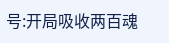号:开局吸收两百魂